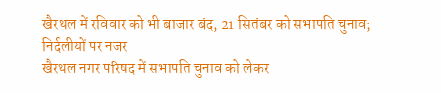खैरथल में रविवार को भी बाजार बंद, 21 सितंबर को सभापति चुनाव; निर्दलीयों पर नजर
खैरथल नगर परिषद में सभापति चुनाव को लेकर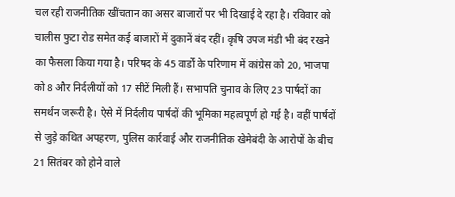चल रही राजनीतिक खींचतान का असर बाजारों पर भी दिखाई दे रहा है। रविवार को चालीस फुटा रोड समेत कई बाजारों में दुकानें बंद रहीं। कृषि उपज मंडी भी बंद रखने का फैसला किया गया है। परिषद के 45 वार्डों के परिणाम में कांग्रेस को 20, भाजपा को 8 और निर्दलीयों को 17 सीटें मिली हैं। सभापति चुनाव के लिए 23 पार्षदों का समर्थन जरूरी है। ऐसे में निर्दलीय पार्षदों की भूमिका महत्वपूर्ण हो गई है। वहीं पार्षदों से जुड़े कथित अपहरण, पुलिस कार्रवाई और राजनीतिक खेमेबंदी के आरोपों के बीच 21 सितंबर को होने वाले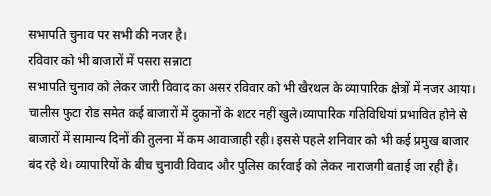सभापति चुनाव पर सभी की नजर है।
रविवार को भी बाजारों में पसरा सन्नाटा
सभापति चुनाव को लेकर जारी विवाद का असर रविवार को भी खैरथल के व्यापारिक क्षेत्रों में नजर आया। चालीस फुटा रोड समेत कई बाजारों में दुकानों के शटर नहीं खुले।व्यापारिक गतिविधियां प्रभावित होने से बाजारों में सामान्य दिनों की तुलना में कम आवाजाही रही। इससे पहले शनिवार को भी कई प्रमुख बाजार बंद रहे थे। व्यापारियों के बीच चुनावी विवाद और पुलिस कार्रवाई को लेकर नाराजगी बताई जा रही है।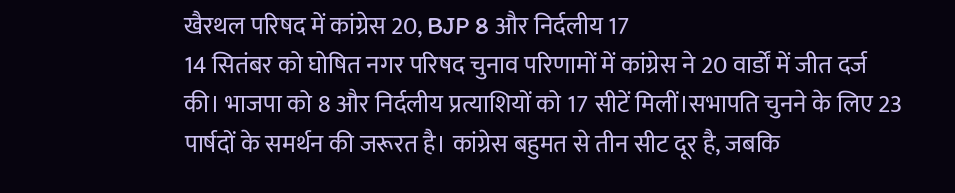खैरथल परिषद में कांग्रेस 20, BJP 8 और निर्दलीय 17
14 सितंबर को घोषित नगर परिषद चुनाव परिणामों में कांग्रेस ने 20 वार्डों में जीत दर्ज की। भाजपा को 8 और निर्दलीय प्रत्याशियों को 17 सीटें मिलीं।सभापति चुनने के लिए 23 पार्षदों के समर्थन की जरूरत है। कांग्रेस बहुमत से तीन सीट दूर है, जबकि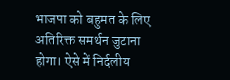भाजपा को बहुमत के लिए अतिरिक्त समर्थन जुटाना होगा। ऐसे में निर्दलीय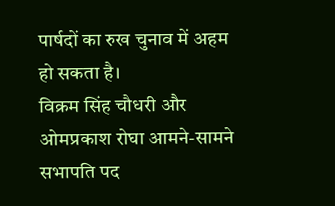पार्षदों का रुख चुनाव में अहम हो सकता है।
विक्रम सिंह चौधरी और ओमप्रकाश रोघा आमने-सामने
सभापति पद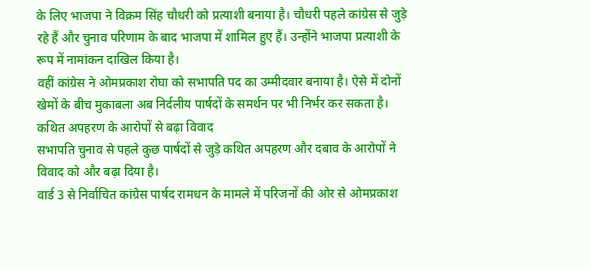के लिए भाजपा ने विक्रम सिंह चौधरी को प्रत्याशी बनाया है। चौधरी पहले कांग्रेस से जुड़े रहे हैं और चुनाव परिणाम के बाद भाजपा में शामिल हुए हैं। उन्होंने भाजपा प्रत्याशी के रूप में नामांकन दाखिल किया है।
वहीं कांग्रेस ने ओमप्रकाश रोघा को सभापति पद का उम्मीदवार बनाया है। ऐसे में दोनों खेमों के बीच मुकाबला अब निर्दलीय पार्षदों के समर्थन पर भी निर्भर कर सकता है।
कथित अपहरण के आरोपों से बढ़ा विवाद
सभापति चुनाव से पहले कुछ पार्षदों से जुड़े कथित अपहरण और दबाव के आरोपों ने विवाद को और बढ़ा दिया है।
वार्ड 3 से निर्वाचित कांग्रेस पार्षद रामधन के मामले में परिजनों की ओर से ओमप्रकाश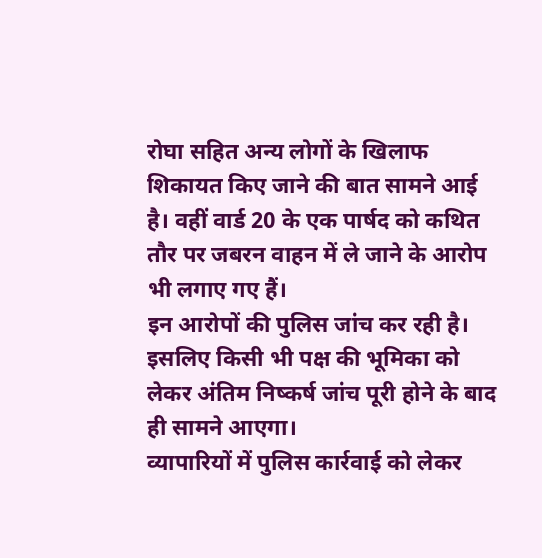रोघा सहित अन्य लोगों के खिलाफ शिकायत किए जाने की बात सामने आई है। वहीं वार्ड 20 के एक पार्षद को कथित तौर पर जबरन वाहन में ले जाने के आरोप भी लगाए गए हैं।
इन आरोपों की पुलिस जांच कर रही है। इसलिए किसी भी पक्ष की भूमिका को लेकर अंतिम निष्कर्ष जांच पूरी होने के बाद ही सामने आएगा।
व्यापारियों में पुलिस कार्रवाई को लेकर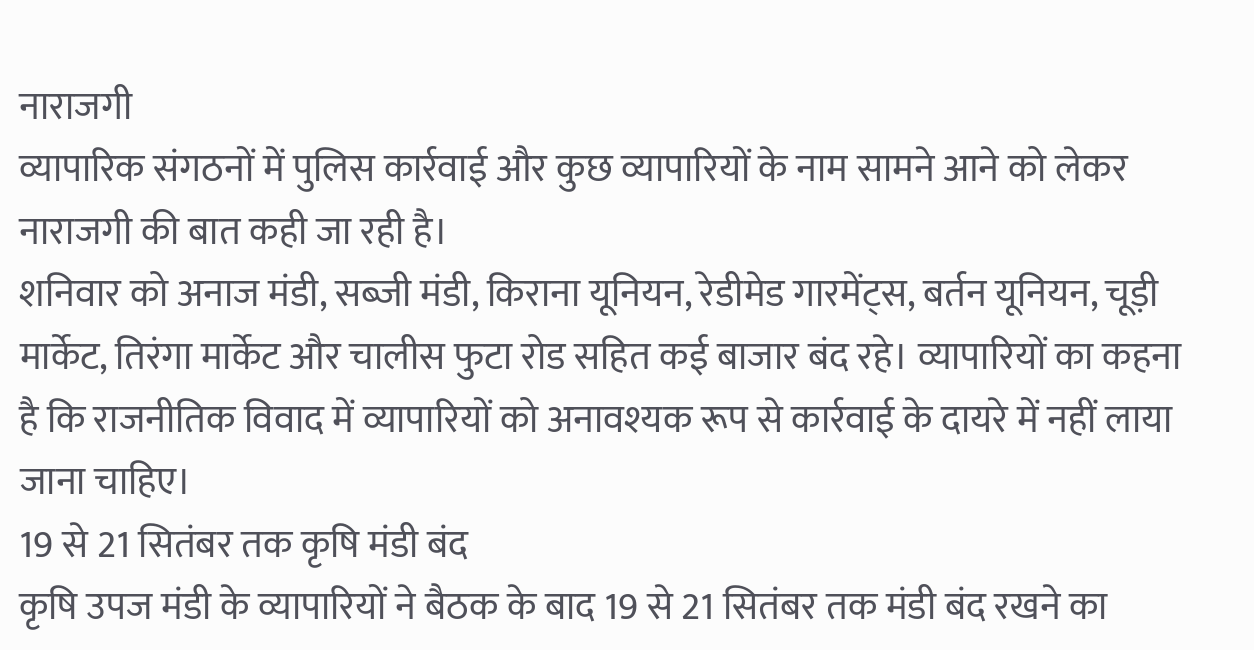नाराजगी
व्यापारिक संगठनों में पुलिस कार्रवाई और कुछ व्यापारियों के नाम सामने आने को लेकर नाराजगी की बात कही जा रही है।
शनिवार को अनाज मंडी, सब्जी मंडी, किराना यूनियन, रेडीमेड गारमेंट्स, बर्तन यूनियन, चूड़ी मार्केट, तिरंगा मार्केट और चालीस फुटा रोड सहित कई बाजार बंद रहे। व्यापारियों का कहना है कि राजनीतिक विवाद में व्यापारियों को अनावश्यक रूप से कार्रवाई के दायरे में नहीं लाया जाना चाहिए।
19 से 21 सितंबर तक कृषि मंडी बंद
कृषि उपज मंडी के व्यापारियों ने बैठक के बाद 19 से 21 सितंबर तक मंडी बंद रखने का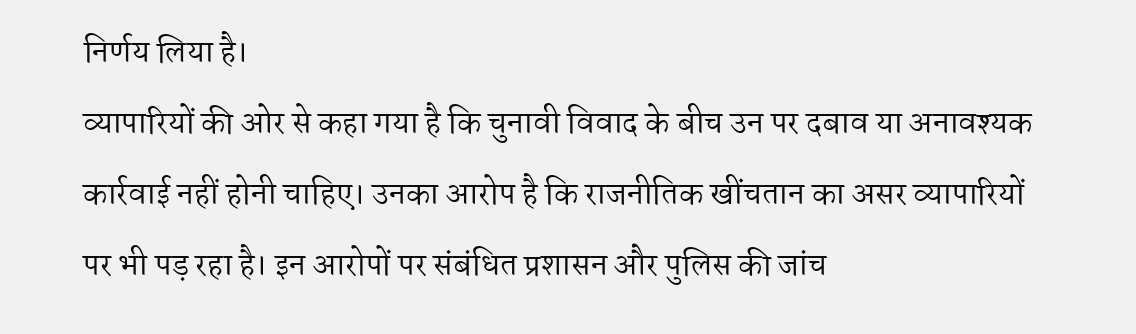निर्णय लिया है।
व्यापारियों की ओर से कहा गया है कि चुनावी विवाद के बीच उन पर दबाव या अनावश्यक कार्रवाई नहीं होनी चाहिए। उनका आरोप है कि राजनीतिक खींचतान का असर व्यापारियों पर भी पड़ रहा है। इन आरोपों पर संबंधित प्रशासन और पुलिस की जांच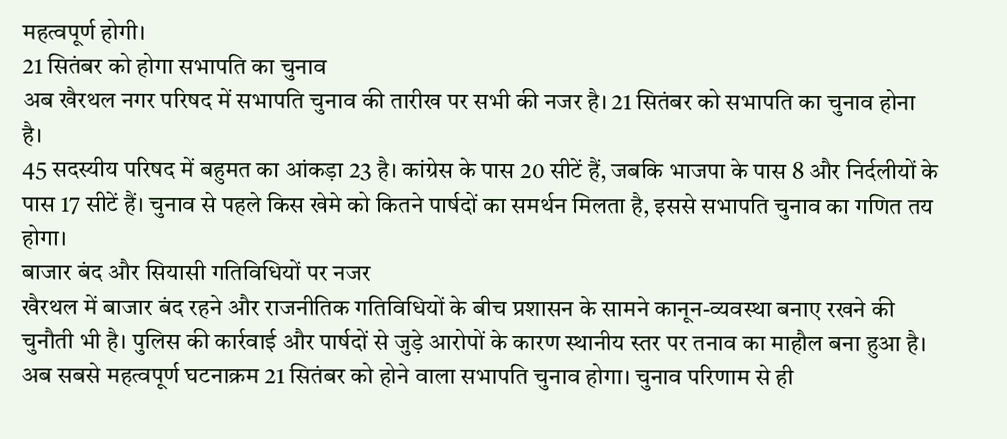महत्वपूर्ण होगी।
21 सितंबर को होगा सभापति का चुनाव
अब खैरथल नगर परिषद में सभापति चुनाव की तारीख पर सभी की नजर है। 21 सितंबर को सभापति का चुनाव होना है।
45 सदस्यीय परिषद में बहुमत का आंकड़ा 23 है। कांग्रेस के पास 20 सीटें हैं, जबकि भाजपा के पास 8 और निर्दलीयों के पास 17 सीटें हैं। चुनाव से पहले किस खेमे को कितने पार्षदों का समर्थन मिलता है, इससे सभापति चुनाव का गणित तय होगा।
बाजार बंद और सियासी गतिविधियों पर नजर
खैरथल में बाजार बंद रहने और राजनीतिक गतिविधियों के बीच प्रशासन के सामने कानून-व्यवस्था बनाए रखने की चुनौती भी है। पुलिस की कार्रवाई और पार्षदों से जुड़े आरोपों के कारण स्थानीय स्तर पर तनाव का माहौल बना हुआ है।
अब सबसे महत्वपूर्ण घटनाक्रम 21 सितंबर को होने वाला सभापति चुनाव होगा। चुनाव परिणाम से ही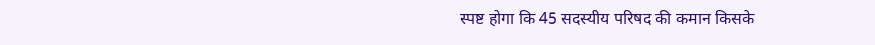स्पष्ट होगा कि 45 सदस्यीय परिषद की कमान किसके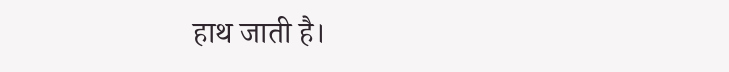हाथ जाती है।